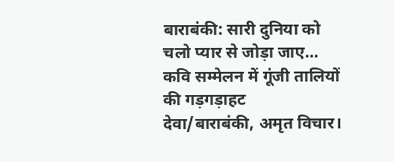बाराबंकी: सारी दुनिया को चलो प्यार से जोड़ा जाए… कवि सम्मेलन में गूंजी तालियों की गड़गड़ाहट
देवा/बाराबंकी, अमृत विचार।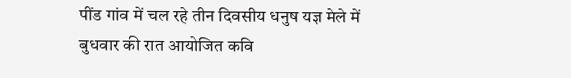पींड गांव में चल रहे तीन दिवसीय धनुष यज्ञ मेले में बुधवार की रात आयोजित कवि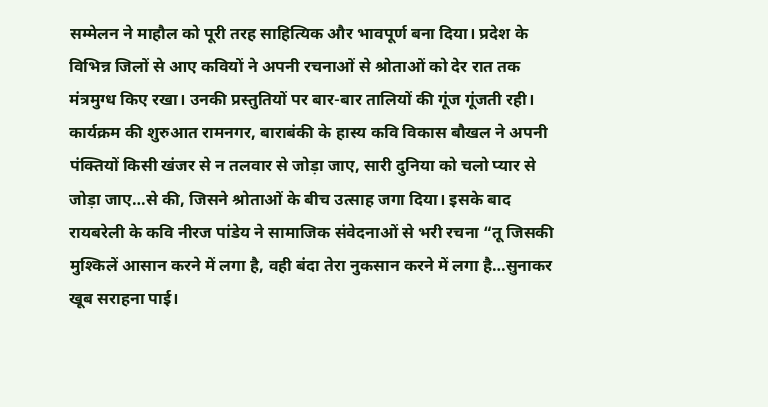सम्मेलन ने माहौल को पूरी तरह साहित्यिक और भावपूर्ण बना दिया। प्रदेश के विभिन्न जिलों से आए कवियों ने अपनी रचनाओं से श्रोताओं को देर रात तक मंत्रमुग्ध किए रखा। उनकी प्रस्तुतियों पर बार-बार तालियों की गूंज गूंजती रही।
कार्यक्रम की शुरुआत रामनगर, बाराबंकी के हास्य कवि विकास बौखल ने अपनी पंक्तियों किसी खंजर से न तलवार से जोड़ा जाए, सारी दुनिया को चलो प्यार से जोड़ा जाए…से की, जिसने श्रोताओं के बीच उत्साह जगा दिया। इसके बाद रायबरेली के कवि नीरज पांडेय ने सामाजिक संवेदनाओं से भरी रचना “तू जिसकी मुश्किलें आसान करने में लगा है, वही बंदा तेरा नुकसान करने में लगा है…सुनाकर खूब सराहना पाई।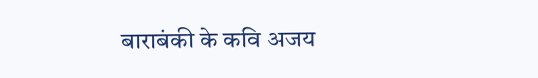बाराबंकी के कवि अजय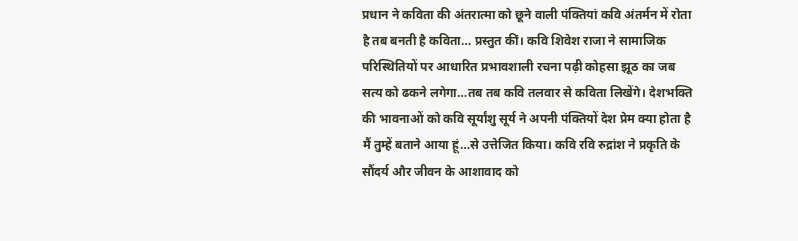प्रधान ने कविता की अंतरात्मा को छूने वाली पंक्तियां कवि अंतर्मन में रोता है तब बनती है कविता… प्रस्तुत कीं। कवि शिवेश राजा ने सामाजिक परिस्थितियों पर आधारित प्रभावशाली रचना पढ़ी कोहसा झूठ का जब सत्य को ढकने लगेगा…तब तब कवि तलवार से कविता लिखेंगे। देशभक्ति की भावनाओं को कवि सूर्यांशु सूर्य ने अपनी पंक्तियों देश प्रेम क्या होता है मैं तुम्हें बताने आया हूं…से उत्तेजित किया। कवि रवि रुद्रांश ने प्रकृति के सौंदर्य और जीवन के आशावाद को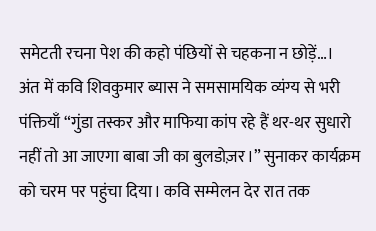समेटती रचना पेश की कहो पंछियों से चहकना न छोड़ें…।
अंत में कवि शिवकुमार ब्यास ने समसामयिक व्यंग्य से भरी पंक्तियाँ “गुंडा तस्कर और माफिया कांप रहे हैं थर-थर सुधारो नहीं तो आ जाएगा बाबा जी का बुलडोज़र।” सुनाकर कार्यक्रम को चरम पर पहुंचा दिया। कवि सम्मेलन देर रात तक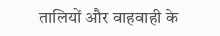तालियों और वाहवाही के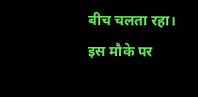बीच चलता रहा। इस मौके पर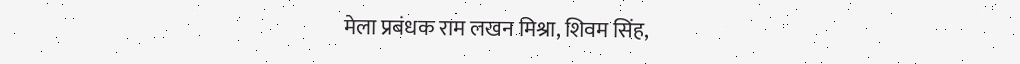मेला प्रबंधक राम लखन मिश्रा, शिवम सिंह,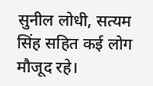सुनील लोधी, सत्यम सिंह सहित कई लोग मौजूद रहे।